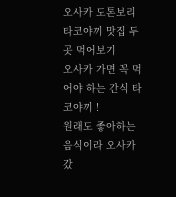오사카 도톤보리 타코야끼 맛집 두 곳 먹어보기
오사카 가면 꼭 먹어야 하는 간식 타코야끼 !
원래도 좋아하는 음식이라 오사카 갔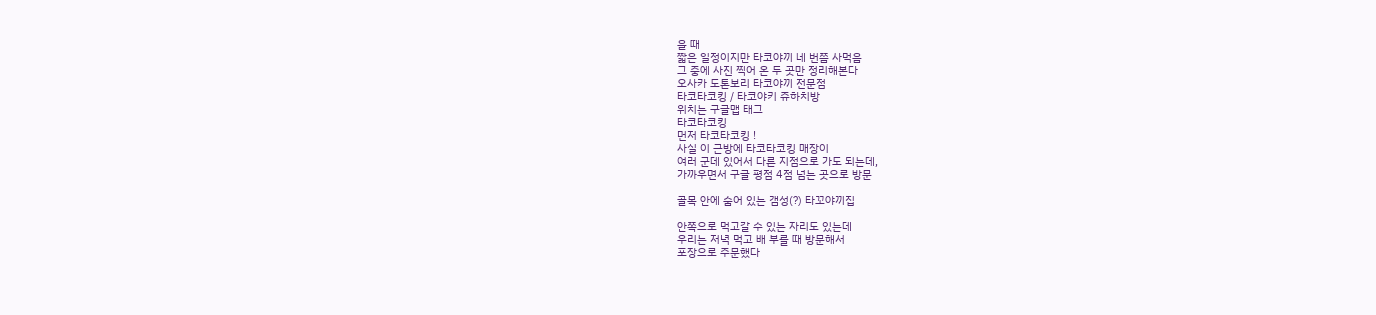을 때
짧은 일정이지만 타코야끼 네 번쯤 사먹음
그 중에 사진 찍어 온 두 곳만 정리해본다
오사카 도톤보리 타코야끼 전문점
타코타코킹 / 타코야키 쥬하치방
위치는 구글맵 태그
타코타코킹
먼저 타코타코킹 !
사실 이 근방에 타코타코킹 매장이
여러 군데 있어서 다른 지점으로 가도 되는데,
가까우면서 구글 평점 4점 넘는 곳으로 방문

골목 안에 숨어 있는 갬성(?) 타꼬야끼집

안쪽으로 먹고갈 수 있는 자리도 있는데
우리는 저녁 먹고 배 부를 때 방문해서
포장으로 주문했다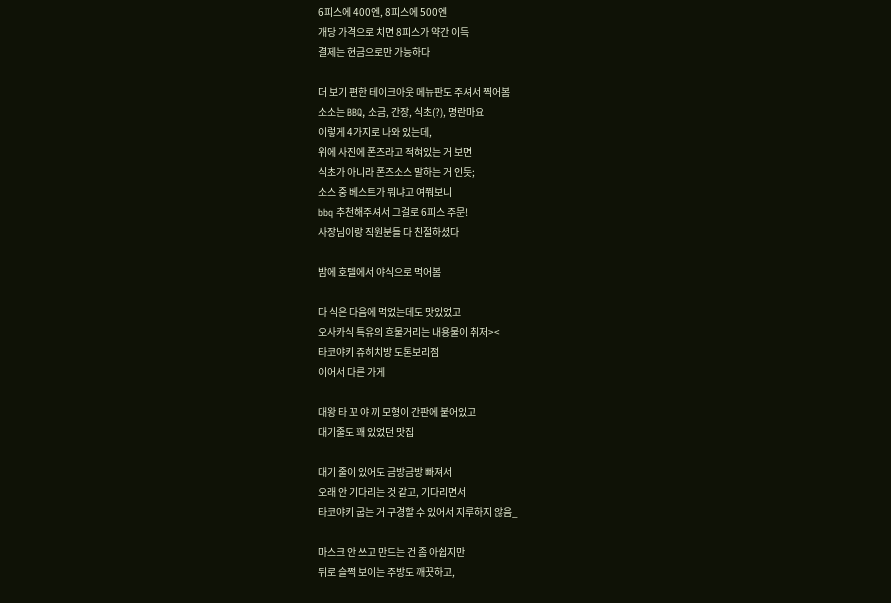6피스에 400엔, 8피스에 500엔
개당 가격으로 치면 8피스가 약간 이득
결제는 현금으로만 가능하다

더 보기 편한 테이크아웃 메뉴판도 주셔서 찍어봄
소소는 BBQ, 소금, 간장, 식초(?), 명란마요
이렇게 4가지로 나와 있는데,
위에 사진에 폰즈라고 적혀있는 거 보면
식초가 아니라 폰즈소스 말하는 거 인듯;
소스 중 베스트가 뭐냐고 여쭤보니
bbq 추천해주셔서 그걸로 6피스 주문!
사장님이랑 직원분들 다 친절하셨다

밤에 호텔에서 야식으로 먹어봄

다 식은 다음에 먹었는데도 맛있었고
오사카식 특유의 흐물거리는 내용물이 취저><
타코야키 쥬히치방 도톤보리점
이어서 다른 가게

대왕 타 꼬 야 끼 모형이 간판에 붙어있고
대기줄도 꽤 있었던 맛집

대기 줄이 있어도 금방금방 빠져서
오래 안 기다리는 것 같고, 기다리면서
타코야키 굽는 거 구경할 수 있어서 지루하지 않음_

마스크 안 쓰고 만드는 건 좀 아쉽지만
뒤로 슬쩍 보이는 주방도 깨끗하고,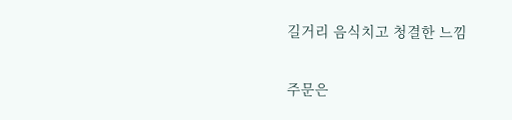길거리 음식치고 청결한 느낌

주문은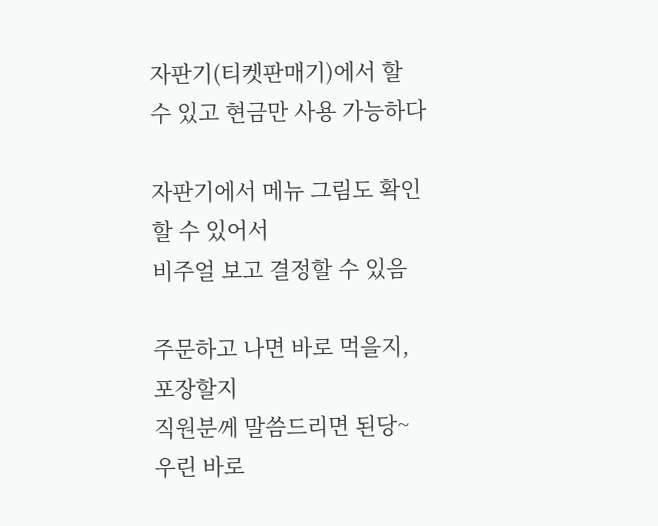자판기(티켓판매기)에서 할 수 있고 현금만 사용 가능하다

자판기에서 메뉴 그림도 확인할 수 있어서
비주얼 보고 결정할 수 있음

주문하고 나면 바로 먹을지, 포장할지
직원분께 말씀드리면 된당~
우린 바로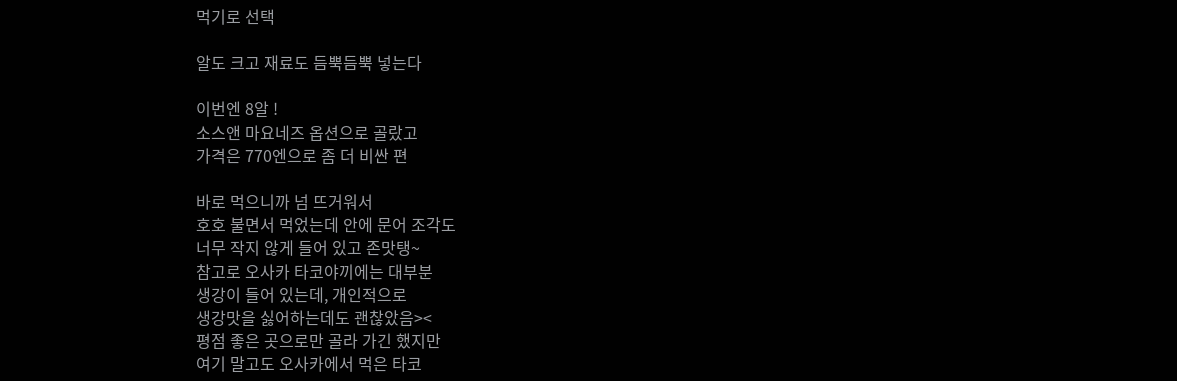먹기로 선택

알도 크고 재료도 듬뿍듬뿍 넣는다

이번엔 8알 !
소스앤 마요네즈 옵션으로 골랐고
가격은 770엔으로 좀 더 비싼 편

바로 먹으니까 넘 뜨거워서
호호 불면서 먹었는데 안에 문어 조각도
너무 작지 않게 들어 있고 존맛탱~
참고로 오사카 타코야끼에는 대부분
생강이 들어 있는데, 개인적으로
생강맛을 싫어하는데도 괜찮았음><
평점 좋은 곳으로만 골라 가긴 했지만
여기 말고도 오사카에서 먹은 타코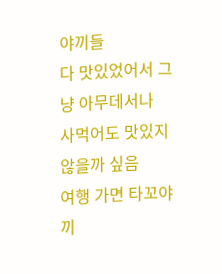야끼들
다 맛있었어서 그냥 아무데서나
사먹어도 맛있지 않을까 싶음
여행 가면 타꼬야끼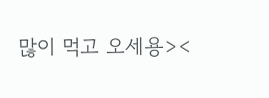많이 먹고 오세용><